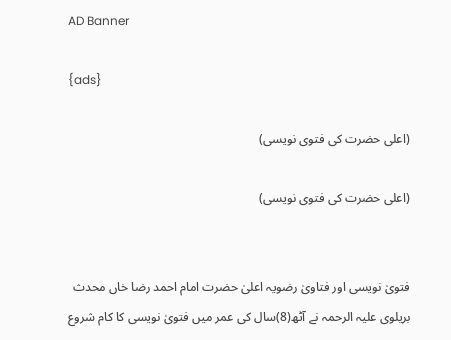AD Banner

{ads}

(اعلی حضرت کی فتوی نویسی)

(اعلی حضرت کی فتوی نویسی)


فتویٰ نویسی اور فتاویٰ رضویہ اعلیٰ حضرت امام احمد رضا خاں محدث بریلوی علیہ الرحمہ نے آٹھ(8)سال کی عمر میں فتویٰ نویسی کا کام شروع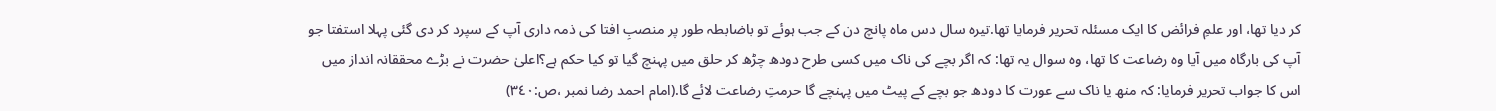کر دیا تھا، اور علمِ فرائض کا ایک مسئلہ تحریر فرمایا تھا.تیرہ سال دس ماہ پانچ دن کے جب ہوئے تو باضابطہ طور پر منصبِ افتا کی ذمہ داری آپ کے سپرد کر دی گئی پہلا استفتا جو آپ کی بارگاہ میں آیا وہ رضاعت کا تھا، وہ سوال یہ تھا: کہ اگر بچے کی ناک میں کسی طرح دودھ چڑھ کر حلق میں پہنچ گیا تو کیا حکم ہے؟اعلیٰ حضرت نے بڑے محققانہ انداز میں اس کا جواب تحریر فرمایا: کہ منھ یا ناک سے عورت کا دودھ جو بچے کے پیٹ میں پہنچے گا حرمتِ رضاعت لائے گا.(امام احمد رضا نمبر ،ص:٣٤٠)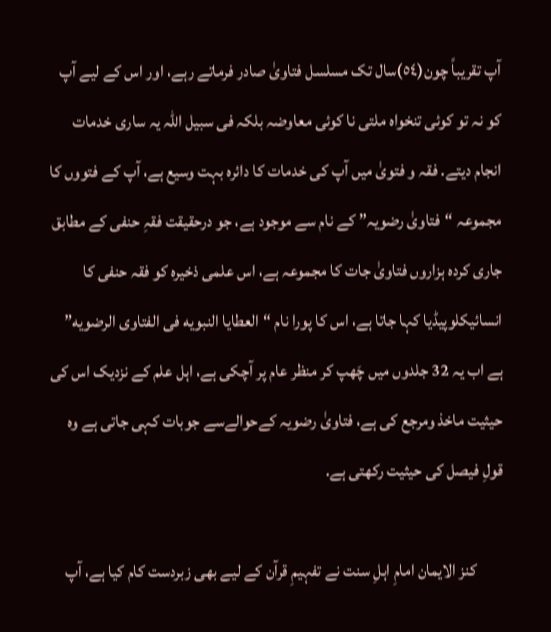آپ تقریباً چون(٥٤)سال تک مسلسل فتاویٰ صادر فرماتے رہے، اور اس کے لیے آپ کو نہ تو کوئی تنخواہ ملتی نا کوئی معاوضہ بلکہ فی سبیل اللہ یہ ساری خدمات انجام دیتے. فقہ و فتویٰ میں آپ کی خدمات کا دائرہ بہت وسیع ہے، آپ کے فتووں کا مجموعہ “فتاویٰ رضویہ” کے نام سے موجود ہے، جو درحقیقت فقہِ حنفی کے مطابق جاری کردہ ہزاروں فتاویٰ جات کا مجموعہ ہے، اس علمی ذخیرہ کو فقہ حنفی کا انسائیکلوپیڈیا کہا جاتا ہے، اس کا پورا نام “العطايا النبویه فی الفتاوی الرضویه” ہے اب یہ 32 جلدوں میں چَھپ کر منظر عام پر آچکی ہے، اہل علم کے نزدیک اس کی حیثیت ماخذ ومرجع کی ہے، فتاویٰ رضویہ کےحوالےسے جوبات کہی جاتی ہے وہ قولِ فیصل کی حیثیت رکھتی ہے.

        کنز الایمان امامِ اہلِ سنت نے تفہیمِ قرآن کے لیے بھی زبردست کام کیا ہے، آپ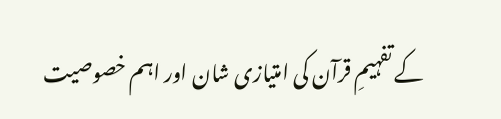کے تفہیمِ قرآن کی امتیازی شان اور اہم خصوصیت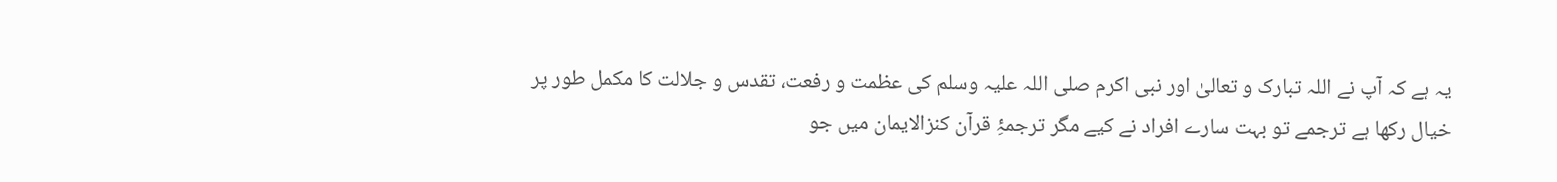یہ ہے کہ آپ نے اللہ تبارک و تعالیٰ اور نبی اکرم صلی اللہ علیہ وسلم کی عظمت و رفعت، تقدس و جلالت کا مکمل طور پر خیال رکھا ہے ترجمے تو بہت سارے افراد نے کیے مگر ترجمۂِ قرآن کنزالایمان میں جو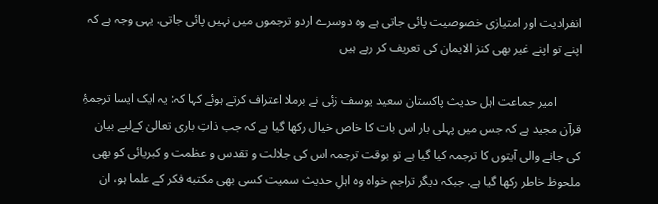انفرادیت اور امتیازی خصوصیت پائی جاتی ہے وہ دوسرے اردو ترجموں میں نہیں پائی جاتی. یہی وجہ ہے کہ اپنے تو اپنے غیر بھی کنز الایمان کی تعریف کر رہے ہیں

        امیر جماعت اہل حدیث پاکستان سعید یوسف زئی نے برملا اعتراف کرتے ہوئے کہا کہ: یہ ایک ایسا ترجمۂِ قرآن مجید ہے کہ جس میں پہلی بار اس بات کا خاص خیال رکھا گیا ہے کہ جب ذاتِ باری تعالیٰ کےلیے بیان کی جانے والی آیتوں کا ترجمہ کیا گیا ہے تو بوقت ترجمہ اس کی جلالت و تقدس و عظمت و کبریائی کو بھی ملحوظ خاطر رکھا گیا ہے. جبکہ دیگر تراجم خواہ وہ اہلِ حدیث سمیت کسی بھی مکتبه فکر کے علما ہو، ان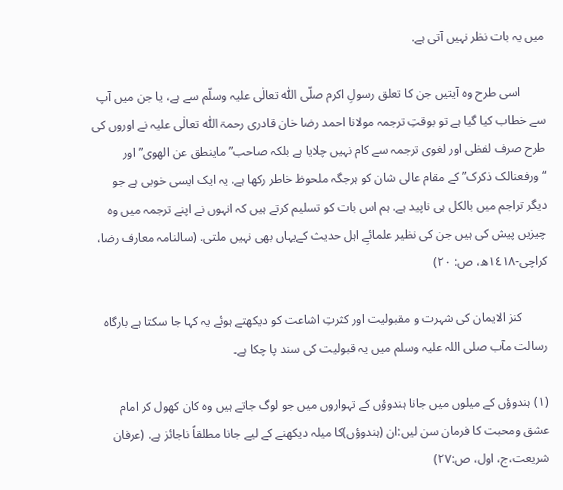میں یہ بات نظر نہیں آتی ہے.

        اسی طرح وہ آیتیں جن کا تعلق رسولِ اکرم صلّی اللّٰہ تعالٰی علیہ وسلّم سے ہے، یا جن میں آپ سے خطاب کیا گیا ہے تو بوقتِ ترجمہ مولانا احمد رضا خان قادری رحمۃ اللّٰہ تعالٰی علیہ نے اوروں کی طرح صرف لفظی اور لغوی ترجمہ سے کام نہیں چلایا ہے بلکہ صاحب”ماینطق عن الھوی”اور “ورفعنالک ذکرک” کے مقام عالی شان کو ہرجگہ ملحوظ خاطر رکھا ہے. یہ ایک ایسی خوبی ہے جو دیگر تراجم میں بالکل ہی ناپید ہے. ہم اس بات کو تسلیم کرتے ہیں کہ انہوں نے اپنے ترجمہ میں وہ چیزیں پیش کی ہیں جن کی نظیر علمائےِ اہل حدیث کےیہاں بھی نہیں ملتی. (سالنامہ معارف رضا، کراچی-١٤١٨ھ، ص: ٢٠)

        کنز الایمان کی شہرت و مقبولیت اور کثرتِ اشاعت کو دیکھتے ہوئے یہ کہا جا سکتا ہے بارگاہ رسالت مآب صلی اللہ علیہ وسلم میں یہ قبولیت کی سند پا چکا ہے۔

(١) ہندوؤں کے میلوں میں جانا ہندوؤں کے تہواروں میں جو لوگ جاتے ہیں وہ کان کھول کر امام عشق ومحبت کا فرمان سن لیں:ان (ہندوؤں)کا میلہ دیکھنے کے لیے جانا مطلقاً ناجائز ہے. (عرفان شریعت،ج، اول، ص:٢٧)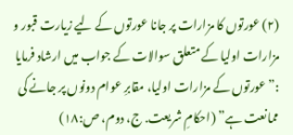(٢) عورتوں کا مزارات پر جانا عورتوں کے لیے زیارت قبور و مزارات اولیا کے متعلق سوالات کے جواب میں ارشاد فرمایا :”عورتوں کے مزارات اولیا، مقابرِ عوام دونوں پر جانے کی ممانعت ہے” (احکامِ شریعت. ج، دوم، ص:١٨)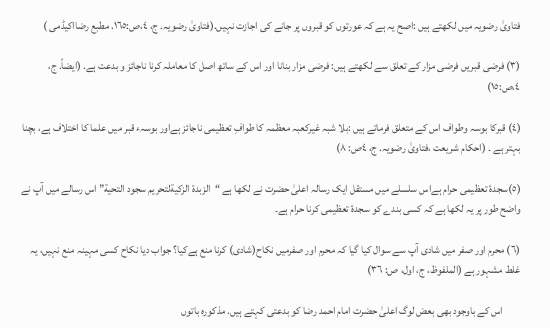فتاویٰ رضویہ میں لکھتے ہیں :اصح یہ ہے کہ عورتوں کو قبروں پر جانے کی اجازت نہیں.(فتاویٰ رضویہ. ج، ٤،ص:١٦٥. مطبع رضااکیڈمی )

(٣) فرضی قبریں فرضی مزار کے تعلق سے لکھتے ہیں: فرضی مزار بنانا اور اس کے ساتھ اصل کا معاملہ کرنا ناجائز و بدعت ہے. (ایضاً. ج، ٤،ص:١٥)

(٤) قبرکا بوسہ وطواف اس کے متعلق فرماتے ہیں :بلا شبہ غیرکعبہ معظمہ کا طوافِ تعظیمی ناجائز ہےاور بوسہء قبر میں علما کا اختلاف ہے، بچنا بہتر ہے ۔ (احکام شریعت ،فتاویٰ رضویہ. ج، ٤ص: ٨)

(٥)سجدۂ تعظیمی حرام ہےاس سلسلے میں مستقل ایک رسالہ اعلیٰ حضرت نے لکھا ہے “الزبدۃ الزکیةلتحریم سجود التحیة” اس رسالے میں آپ نے واضح طور پر یہ لکھا ہے کہ کسی بندے کو سجدۂ تعظیمی کرنا حرام ہے۔

(٦) محرم اور صفر میں شادی آپ سے سوال کیا گیا کہ محرم اور صفرمیں نکاح(شادی) کرنا منع ہےکیا؟ جواب دیا نکاح کسی مہینہ منع نہیں، یہ غلط مشہور ہے (الملفوظ، ج، اول، ص: ٣٦)

        اس کے باوجود بھی بعض لوگ اعلیٰ حضرت امام احمد رضا کو بدعتی کہتے ہیں. مذکورہ باتوں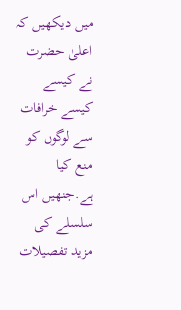میں دیکھیں کہ اعلیٰ حضرت نے کیسے کیسے خرافات سے لوگوں کو منع کیا ہے.جنھیں اس سلسلے کی مزید تفصیلات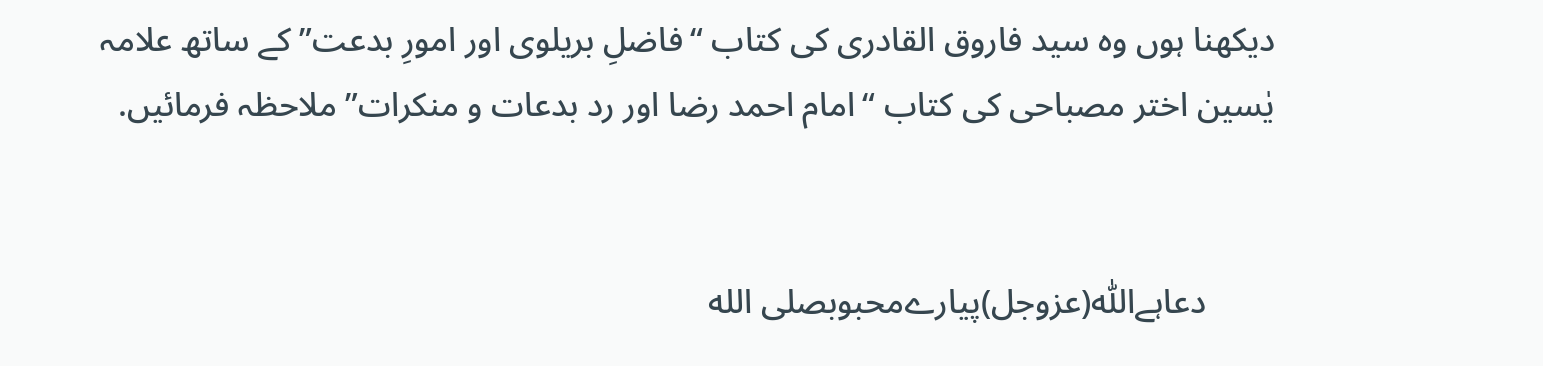دیکھنا ہوں وہ سید فاروق القادری کی کتاب “فاضلِ بریلوی اور امورِ بدعت” کے ساتھ علامہ یٰسین اختر مصباحی کی کتاب “امام احمد رضا اور رد بدعات و منکرات” ملاحظہ فرمائیں.


        دعاہےاللّٰه(عزوجل)پیارےمحبوبصلى الله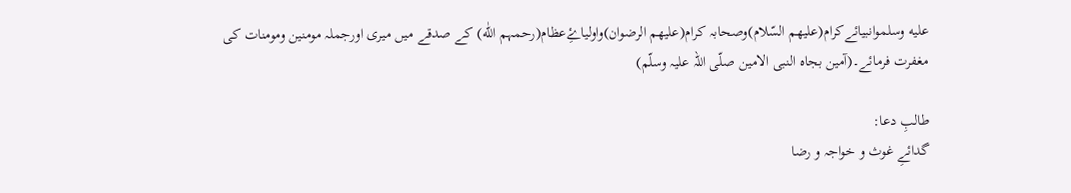عليه وسلموانبیائےکرام(علیھم السّلام)وصحابہ کرام(علیھم الرضوان)واولیاۓِعظام(رحمہم اللّٰه) کے صدقے میں میری اورجملہ مومنین ومومنات کی مغفرت فرمائے۔(آمین بجاہ النبی الامین صلّی اللہ علیہ وسلّم)

طالبِ دعا:
گدائےِ غوث و خواجہ و رضا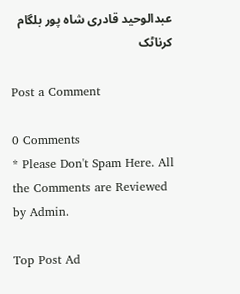عبدالوحید قادری شاہ پور بلگام کرناٹک

Post a Comment

0 Comments
* Please Don't Spam Here. All the Comments are Reviewed by Admin.

Top Post Ad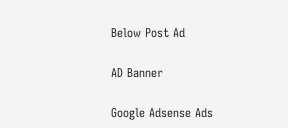Below Post Ad

AD Banner

Google Adsense Ads